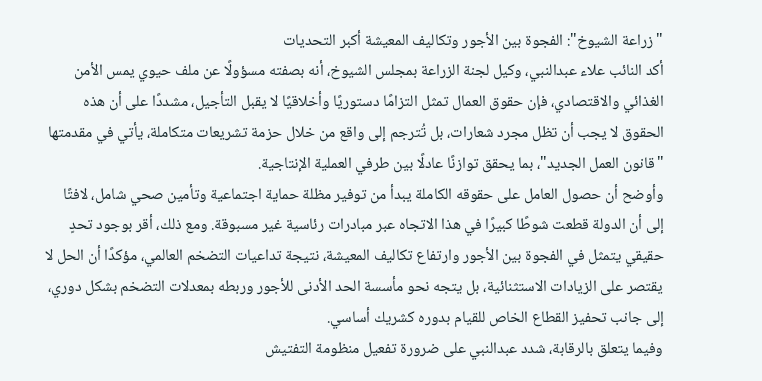"زراعة الشيوخ": الفجوة بين الأجور وتكاليف المعيشة أكبر التحديات
أكد النائب علاء عبدالنبي، وكيل لجنة الزراعة بمجلس الشيوخ، أنه بصفته مسؤولًا عن ملف حيوي يمس الأمن الغذائي والاقتصادي، فإن حقوق العمال تمثل التزامًا دستوريًا وأخلاقيًا لا يقبل التأجيل، مشددًا على أن هذه الحقوق لا يجب أن تظل مجرد شعارات، بل تُترجم إلى واقع من خلال حزمة تشريعات متكاملة، يأتي في مقدمتها "قانون العمل الجديد"، بما يحقق توازنًا عادلًا بين طرفي العملية الإنتاجية.
وأوضح أن حصول العامل على حقوقه الكاملة يبدأ من توفير مظلة حماية اجتماعية وتأمين صحي شامل، لافتًا إلى أن الدولة قطعت شوطًا كبيرًا في هذا الاتجاه عبر مبادرات رئاسية غير مسبوقة. ومع ذلك، أقر بوجود تحدٍ حقيقي يتمثل في الفجوة بين الأجور وارتفاع تكاليف المعيشة، نتيجة تداعيات التضخم العالمي، مؤكدًا أن الحل لا يقتصر على الزيادات الاستثنائية، بل يتجه نحو مأسسة الحد الأدنى للأجور وربطه بمعدلات التضخم بشكل دوري، إلى جانب تحفيز القطاع الخاص للقيام بدوره كشريك أساسي.
وفيما يتعلق بالرقابة، شدد عبدالنبي على ضرورة تفعيل منظومة التفتيش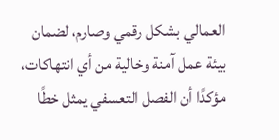العمالي بشكل رقمي وصارم، لضمان بيئة عمل آمنة وخالية من أي انتهاكات، مؤكدًا أن الفصل التعسفي يمثل خطًا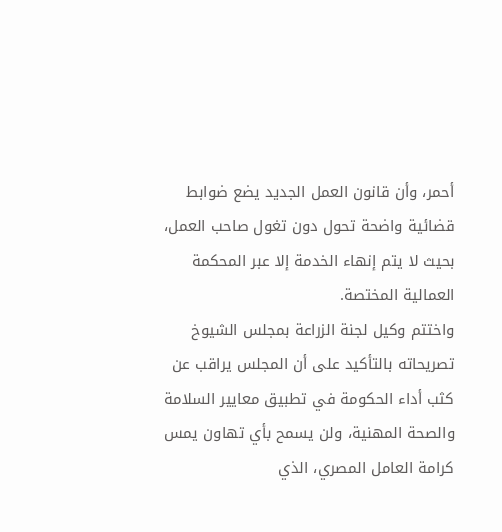أحمر، وأن قانون العمل الجديد يضع ضوابط قضائية واضحة تحول دون تغول صاحب العمل، بحيث لا يتم إنهاء الخدمة إلا عبر المحكمة العمالية المختصة.
واختتم وكيل لجنة الزراعة بمجلس الشيوخ تصريحاته بالتأكيد على أن المجلس يراقب عن كثب أداء الحكومة في تطبيق معايير السلامة والصحة المهنية، ولن يسمح بأي تهاون يمس كرامة العامل المصري، الذي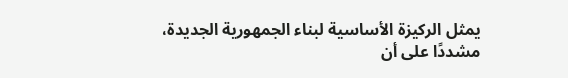يمثل الركيزة الأساسية لبناء الجمهورية الجديدة، مشددًا على أن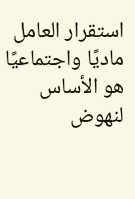استقرار العامل ماديًا واجتماعيًا هو الأساس لنهوض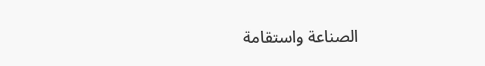الصناعة واستقامة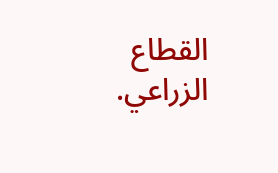القطاع الزراعي.